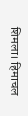शिमला। हिमाचल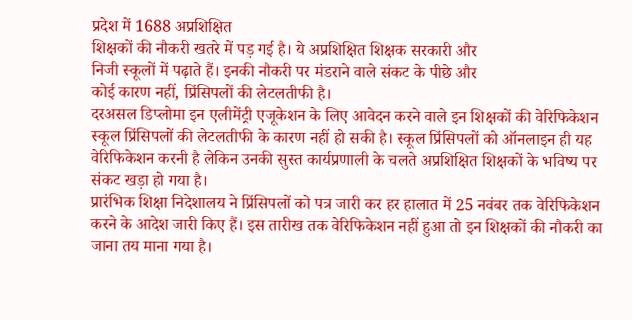प्रदेश में 1688 अप्रशिक्षित
शिक्षकों की नौकरी खतरे में पड़ गई है। ये अप्रशिक्षित शिक्षक सरकारी और
निजी स्कूलों में पढ़ाते हैं। इनकी नौकरी पर मंडराने वाले संकट के पीछे और
कोई कारण नहीं, प्रिंसिपलों की लेटलतीफी है।
दरअसल डिप्लोमा इन एलीमेंट्री एजूकेशन के लिए आवेदन करने वाले इन शिक्षकों की वेरिफिकेशन स्कूल प्रिंसिपलों की लेटलतीफी के कारण नहीं हो सकी है। स्कूल प्रिंसिपलों को ऑनलाइन ही यह वेरिफिकेशन करनी है लेकिन उनकी सुस्त कार्यप्रणाली के चलते अप्रशिक्षित शिक्षकों के भविष्य पर संकट खड़ा हो गया है।
प्रारंभिक शिक्षा निदेशालय ने प्रिंसिपलों को पत्र जारी कर हर हालात में 25 नवंबर तक वेरिफिकेशन करने के आदेश जारी किए हैं। इस तारीख तक वेरिफिकेशन नहीं हुआ तो इन शिक्षकों की नौकरी का जाना तय माना गया है।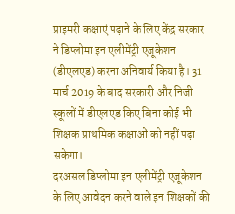प्राइमरी कक्षाएं पढ़ाने के लिए केंद्र सरकार ने डिप्लोमा इन एलीमेंट्री एजूकेशन (डीएलएड) करना अनिवार्य किया है। 31 मार्च 2019 के बाद सरकारी और निजी स्कूलों में डीएलएड किए बिना कोई भी शिक्षक प्राथमिक कक्षाओं को नहीं पढ़ा सकेगा।
दरअसल डिप्लोमा इन एलीमेंट्री एजूकेशन के लिए आवेदन करने वाले इन शिक्षकों की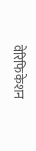वेरिफिकेशन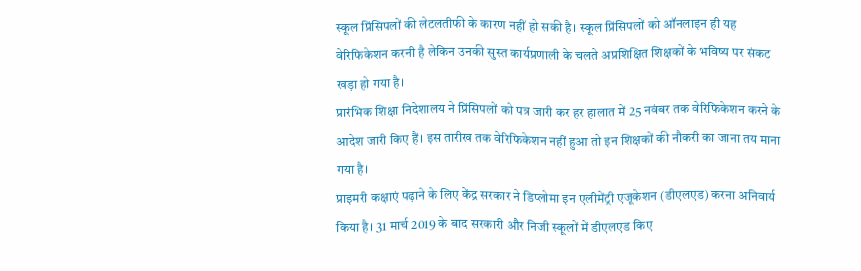स्कूल प्रिंसिपलों की लेटलतीफी के कारण नहीं हो सकी है। स्कूल प्रिंसिपलों को ऑनलाइन ही यह वेरिफिकेशन करनी है लेकिन उनकी सुस्त कार्यप्रणाली के चलते अप्रशिक्षित शिक्षकों के भविष्य पर संकट खड़ा हो गया है।
प्रारंभिक शिक्षा निदेशालय ने प्रिंसिपलों को पत्र जारी कर हर हालात में 25 नवंबर तक वेरिफिकेशन करने के आदेश जारी किए हैं। इस तारीख तक वेरिफिकेशन नहीं हुआ तो इन शिक्षकों की नौकरी का जाना तय माना गया है।
प्राइमरी कक्षाएं पढ़ाने के लिए केंद्र सरकार ने डिप्लोमा इन एलीमेंट्री एजूकेशन (डीएलएड) करना अनिवार्य किया है। 31 मार्च 2019 के बाद सरकारी और निजी स्कूलों में डीएलएड किए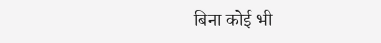बिना कोई भी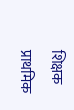शिक्षक प्राथमिक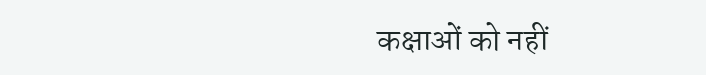कक्षाओं को नहीं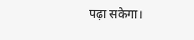पढ़ा सकेगा।